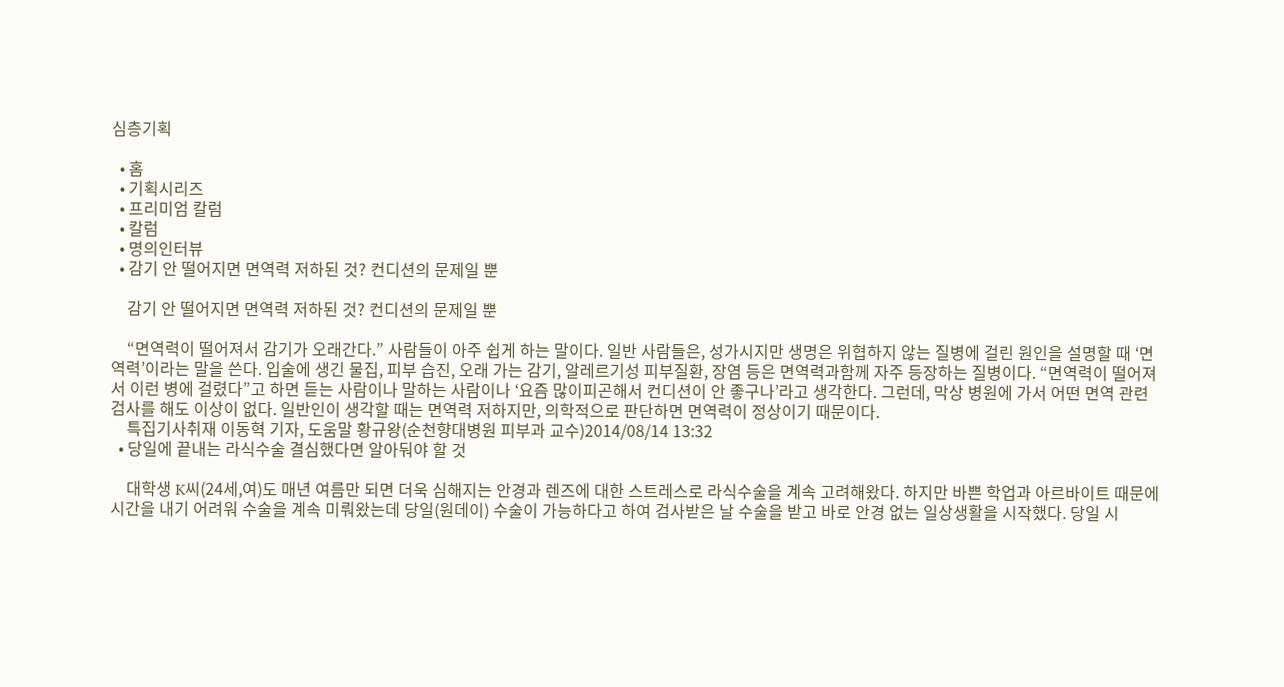심층기획

  • 홈
  • 기획시리즈
  • 프리미엄 칼럼
  • 칼럼
  • 명의인터뷰
  • 감기 안 떨어지면 면역력 저하된 것? 컨디션의 문제일 뿐

    감기 안 떨어지면 면역력 저하된 것? 컨디션의 문제일 뿐

    “면역력이 떨어져서 감기가 오래간다.” 사람들이 아주 쉽게 하는 말이다. 일반 사람들은, 성가시지만 생명은 위협하지 않는 질병에 걸린 원인을 설명할 때 ‘면역력’이라는 말을 쓴다. 입술에 생긴 물집, 피부 습진, 오래 가는 감기, 알레르기성 피부질환, 장염 등은 면역력과함께 자주 등장하는 질병이다. “면역력이 떨어져서 이런 병에 걸렸다”고 하면 듣는 사람이나 말하는 사람이나 ‘요즘 많이피곤해서 컨디션이 안 좋구나’라고 생각한다. 그런데, 막상 병원에 가서 어떤 면역 관련 검사를 해도 이상이 없다. 일반인이 생각할 때는 면역력 저하지만, 의학적으로 판단하면 면역력이 정상이기 때문이다.
    특집기사취재 이동혁 기자, 도움말 황규왕(순천향대병원 피부과 교수)2014/08/14 13:32
  • 당일에 끝내는 라식수술 결심했다면 알아둬야 할 것

    대학생 K씨(24세,여)도 매년 여름만 되면 더욱 심해지는 안경과 렌즈에 대한 스트레스로 라식수술을 계속 고려해왔다. 하지만 바쁜 학업과 아르바이트 때문에 시간을 내기 어려워 수술을 계속 미뤄왔는데 당일(원데이) 수술이 가능하다고 하여 검사받은 날 수술을 받고 바로 안경 없는 일상생활을 시작했다. 당일 시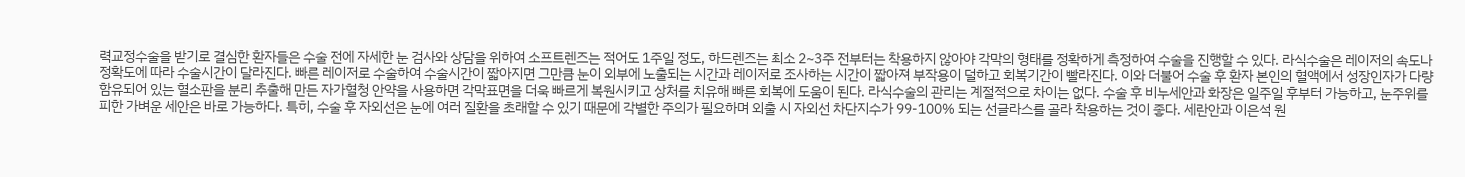력교정수술을 받기로 결심한 환자들은 수술 전에 자세한 눈 검사와 상담을 위하여 소프트렌즈는 적어도 1주일 정도, 하드렌즈는 최소 2~3주 전부터는 착용하지 않아야 각막의 형태를 정확하게 측정하여 수술을 진행할 수 있다. 라식수술은 레이저의 속도나 정확도에 따라 수술시간이 달라진다. 빠른 레이저로 수술하여 수술시간이 짧아지면 그만큼 눈이 외부에 노출되는 시간과 레이저로 조사하는 시간이 짧아져 부작용이 덜하고 회복기간이 빨라진다. 이와 더불어 수술 후 환자 본인의 혈액에서 성장인자가 다량 함유되어 있는 혈소판을 분리 추출해 만든 자가혈청 안약을 사용하면 각막표면을 더욱 빠르게 복원시키고 상처를 치유해 빠른 회복에 도움이 된다. 라식수술의 관리는 계절적으로 차이는 없다. 수술 후 비누세안과 화장은 일주일 후부터 가능하고, 눈주위를 피한 가벼운 세안은 바로 가능하다. 특히, 수술 후 자외선은 눈에 여러 질환을 초래할 수 있기 때문에 각별한 주의가 필요하며 외출 시 자외선 차단지수가 99-100% 되는 선글라스를 골라 착용하는 것이 좋다. 세란안과 이은석 원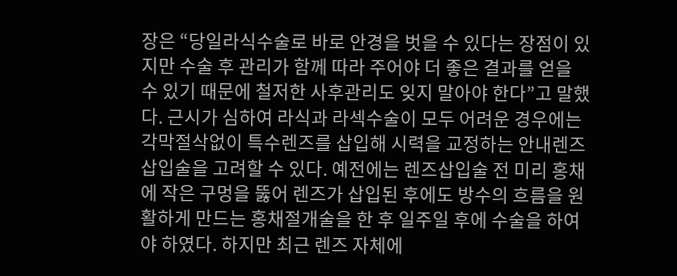장은 “당일라식수술로 바로 안경을 벗을 수 있다는 장점이 있지만 수술 후 관리가 함께 따라 주어야 더 좋은 결과를 얻을 수 있기 때문에 철저한 사후관리도 잊지 말아야 한다”고 말했다. 근시가 심하여 라식과 라섹수술이 모두 어려운 경우에는 각막절삭없이 특수렌즈를 삽입해 시력을 교정하는 안내렌즈삽입술을 고려할 수 있다. 예전에는 렌즈삽입술 전 미리 홍채에 작은 구멍을 뚫어 렌즈가 삽입된 후에도 방수의 흐름을 원활하게 만드는 홍채절개술을 한 후 일주일 후에 수술을 하여야 하였다. 하지만 최근 렌즈 자체에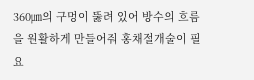360㎛의 구멍이 뚫려 있어 방수의 흐름을 원활하게 만들어줘 홍채절개술이 필요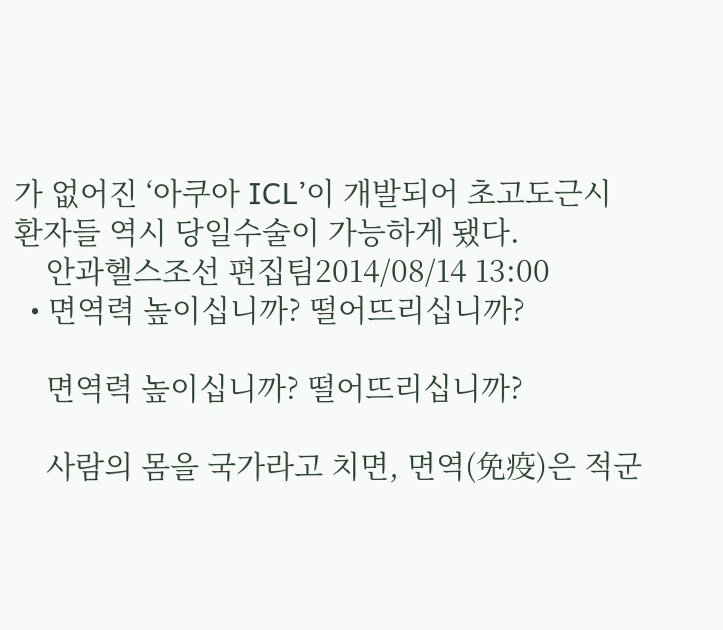가 없어진 ‘아쿠아 ICL’이 개발되어 초고도근시 환자들 역시 당일수술이 가능하게 됐다.
    안과헬스조선 편집팀2014/08/14 13:00
  • 면역력 높이십니까? 떨어뜨리십니까?

    면역력 높이십니까? 떨어뜨리십니까?

    사람의 몸을 국가라고 치면, 면역(免疫)은 적군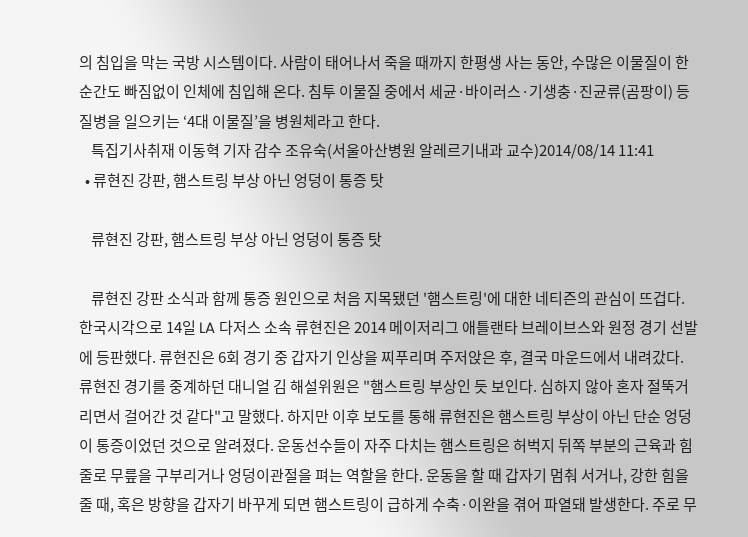의 침입을 막는 국방 시스템이다. 사람이 태어나서 죽을 때까지 한평생 사는 동안, 수많은 이물질이 한순간도 빠짐없이 인체에 침입해 온다. 침투 이물질 중에서 세균·바이러스·기생충·진균류(곰팡이) 등 질병을 일으키는 ‘4대 이물질’을 병원체라고 한다.
    특집기사취재 이동혁 기자 감수 조유숙(서울아산병원 알레르기내과 교수)2014/08/14 11:41
  • 류현진 강판, 햄스트링 부상 아닌 엉덩이 통증 탓

    류현진 강판, 햄스트링 부상 아닌 엉덩이 통증 탓

    류현진 강판 소식과 함께 통증 원인으로 처음 지목됐던 '햄스트링'에 대한 네티즌의 관심이 뜨겁다. 한국시각으로 14일 LA 다저스 소속 류현진은 2014 메이저리그 애틀랜타 브레이브스와 원정 경기 선발에 등판했다. 류현진은 6회 경기 중 갑자기 인상을 찌푸리며 주저앉은 후, 결국 마운드에서 내려갔다. 류현진 경기를 중계하던 대니얼 김 해설위원은 "햄스트링 부상인 듯 보인다. 심하지 않아 혼자 절뚝거리면서 걸어간 것 같다"고 말했다. 하지만 이후 보도를 통해 류현진은 햄스트링 부상이 아닌 단순 엉덩이 통증이었던 것으로 알려졌다. 운동선수들이 자주 다치는 햄스트링은 허벅지 뒤쪽 부분의 근육과 힘줄로 무릎을 구부리거나 엉덩이관절을 펴는 역할을 한다. 운동을 할 때 갑자기 멈춰 서거나, 강한 힘을 줄 때, 혹은 방향을 갑자기 바꾸게 되면 햄스트링이 급하게 수축·이완을 겪어 파열돼 발생한다. 주로 무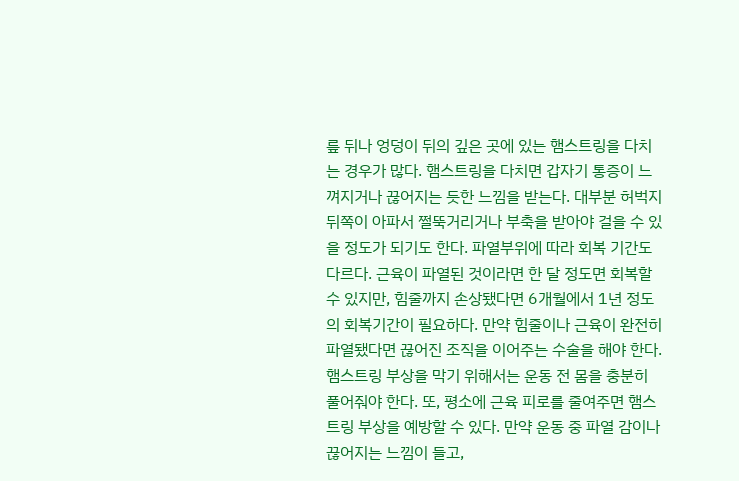릎 뒤나 엉덩이 뒤의 깊은 곳에 있는 햄스트링을 다치는 경우가 많다. 햄스트링을 다치면 갑자기 통증이 느껴지거나 끊어지는 듯한 느낌을 받는다. 대부분 허벅지 뒤쪽이 아파서 쩔뚝거리거나 부축을 받아야 걸을 수 있을 정도가 되기도 한다. 파열부위에 따라 회복 기간도 다르다. 근육이 파열된 것이라면 한 달 정도면 회복할 수 있지만, 힘줄까지 손상됐다면 6개월에서 1년 정도의 회복기간이 필요하다. 만약 힘줄이나 근육이 완전히 파열됐다면 끊어진 조직을 이어주는 수술을 해야 한다. 햄스트링 부상을 막기 위해서는 운동 전 몸을 충분히 풀어줘야 한다. 또, 평소에 근육 피로를 줄여주면 햄스트링 부상을 예방할 수 있다. 만약 운동 중 파열 감이나 끊어지는 느낌이 들고,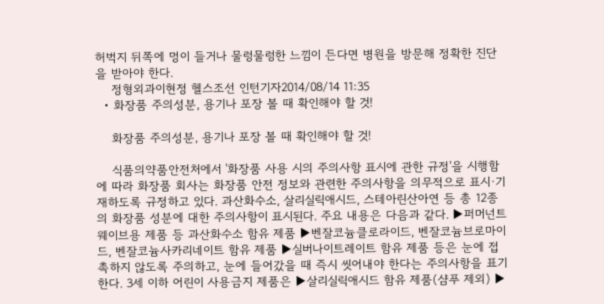허벅지 뒤쪽에 멍이 들거나 물렁물렁한 느낌이 든다면 병원을 방문해 정확한 진단을 받아야 한다.
    정형외과이현정 헬스조선 인턴기자2014/08/14 11:35
  • 화장품 주의성분, 용기나 포장 볼 때 확인해야 할 것!

    화장품 주의성분, 용기나 포장 볼 때 확인해야 할 것!

    식품의약품안전처에서 '화장품 사용 시의 주의사항 표시에 관한 규정'을 시행함에 따라 화장품 회사는 화장품 안전 정보와 관련한 주의사항을 의무적으로 표시·기재하도록 규정하고 있다. 과산화수소, 살리실릭애시드, 스테아린산아연 등 총 12종의 화장품 성분에 대한 주의사항이 표시된다. 주요 내용은 다음과 같다. ▶퍼머넌트웨이브용 제품 등 과산화수소 함유 제품 ▶벤잘코늄클로라이드, 벤잘코늄브로마이드, 벤잘코늄사카리네이트 함유 제품 ▶실버나이트레이트 함유 제품 등은 눈에 접촉하지 않도록 주의하고, 눈에 들어갔을 때 즉시 씻어내야 한다는 주의사항을 표기한다. 3세 이하 어린이 사용금지 제품은 ▶살리실릭애시드 함유 제품(샴푸 제외) ▶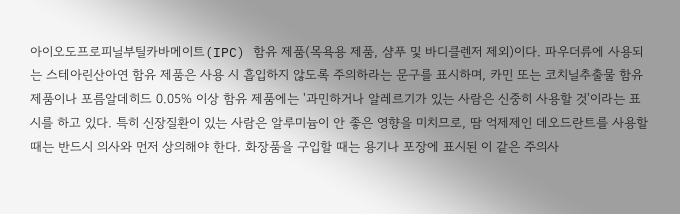아이오도프로피닐부틸카바메이트(IPC) 함유 제품(목욕용 제품, 샴푸 및 바디클렌저 제외)이다. 파우더류에 사용되는 스테아린산아연 함유 제품은 사용 시 흡입하지 않도록 주의하라는 문구를 표시하며, 카민 또는 코치닐추출물 함유 제품이나 포름알데히드 0.05% 이상 함유 제품에는 '과민하거나 알레르기가 있는 사람은 신중히 사용할 것'이라는 표시를 하고 있다. 특히 신장질환이 있는 사람은 알루미늄이 안 좋은 영향을 미치므로, 땀 억제제인 데오드란트를 사용할 때는 반드시 의사와 먼저 상의해야 한다. 화장품을 구입할 때는 용기나 포장에 표시된 이 같은 주의사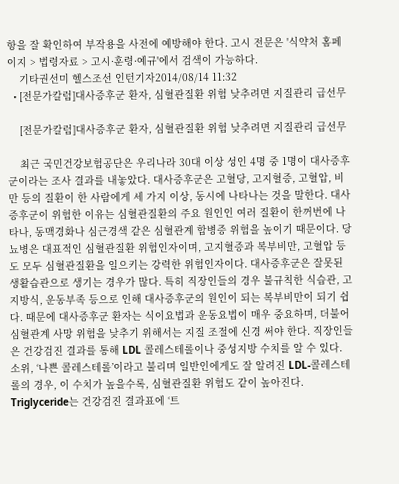항을 잘 확인하여 부작용을 사전에 예방해야 한다. 고시 전문은 '식약처 홈페이지 > 법령자료 > 고시·훈령·예규'에서 검색이 가능하다.
    기타권선미 헬스조선 인턴기자2014/08/14 11:32
  • [전문가칼럼]대사증후군 환자, 심혈관질환 위험 낮추려면 지질관리 급선무

    [전문가칼럼]대사증후군 환자, 심혈관질환 위험 낮추려면 지질관리 급선무

    최근 국민건강보험공단은 우리나라 30대 이상 성인 4명 중 1명이 대사증후군이라는 조사 결과를 내놓았다. 대사증후군은 고혈당, 고지혈증, 고혈압, 비만 등의 질환이 한 사람에게 세 가지 이상, 동시에 나타나는 것을 말한다. 대사증후군이 위험한 이유는 심혈관질환의 주요 원인인 여러 질환이 한꺼번에 나타나, 동맥경화나 심근경색 같은 심혈관계 합병증 위험을 높이기 때문이다. 당뇨병은 대표적인 심혈관질환 위험인자이며, 고지혈증과 복부비만, 고혈압 등도 모두 심혈관질환을 일으키는 강력한 위험인자이다. 대사증후군은 잘못된 생활습관으로 생기는 경우가 많다. 특히 직장인들의 경우 불규칙한 식습관, 고지방식, 운동부족 등으로 인해 대사증후군의 원인이 되는 복부비만이 되기 쉽다. 때문에 대사증후군 환자는 식이요법과 운동요법이 매우 중요하며, 더불어 심혈관계 사망 위험을 낮추기 위해서는 지질 조절에 신경 써야 한다. 직장인들은 건강검진 결과를 통해 LDL 콜레스테롤이나 중성지방 수치를 알 수 있다. 소위, ‘나쁜 콜레스테롤’이라고 불리며 일반인에게도 잘 알려진 LDL-콜레스테롤의 경우, 이 수치가 높을수록, 심혈관질환 위험도 같이 높아진다. Triglyceride는 건강검진 결과표에 ‘트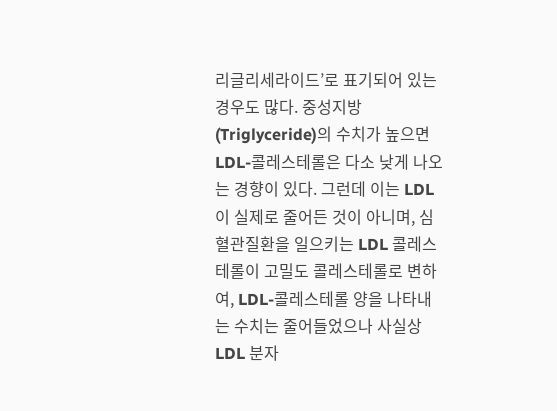리글리세라이드’로 표기되어 있는 경우도 많다. 중성지방(Triglyceride)의 수치가 높으면 LDL-콜레스테롤은 다소 낮게 나오는 경향이 있다. 그런데 이는 LDL이 실제로 줄어든 것이 아니며, 심혈관질환을 일으키는 LDL 콜레스테롤이 고밀도 콜레스테롤로 변하여, LDL-콜레스테롤 양을 나타내는 수치는 줄어들었으나 사실상 LDL 분자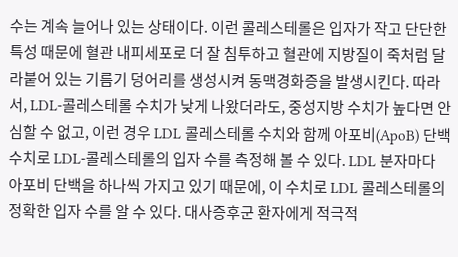수는 계속 늘어나 있는 상태이다. 이런 콜레스테롤은 입자가 작고 단단한 특성 때문에 혈관 내피세포로 더 잘 침투하고 혈관에 지방질이 죽처럼 달라붙어 있는 기름기 덩어리를 생성시켜 동맥경화증을 발생시킨다. 따라서, LDL-콜레스테롤 수치가 낮게 나왔더라도, 중성지방 수치가 높다면 안심할 수 없고, 이런 경우 LDL 콜레스테롤 수치와 함께 아포비(ApoB) 단백 수치로 LDL-콜레스테롤의 입자 수를 측정해 볼 수 있다. LDL 분자마다 아포비 단백을 하나씩 가지고 있기 때문에, 이 수치로 LDL 콜레스테롤의 정확한 입자 수를 알 수 있다. 대사증후군 환자에게 적극적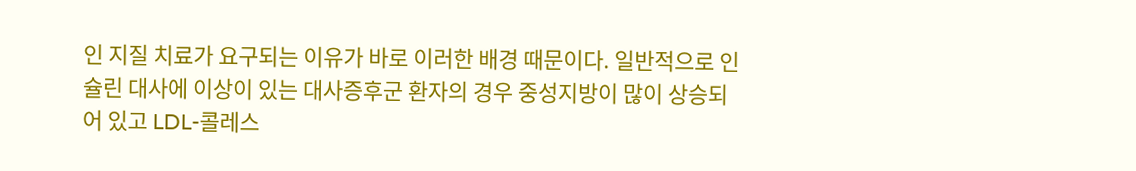인 지질 치료가 요구되는 이유가 바로 이러한 배경 때문이다. 일반적으로 인슐린 대사에 이상이 있는 대사증후군 환자의 경우 중성지방이 많이 상승되어 있고 LDL-콜레스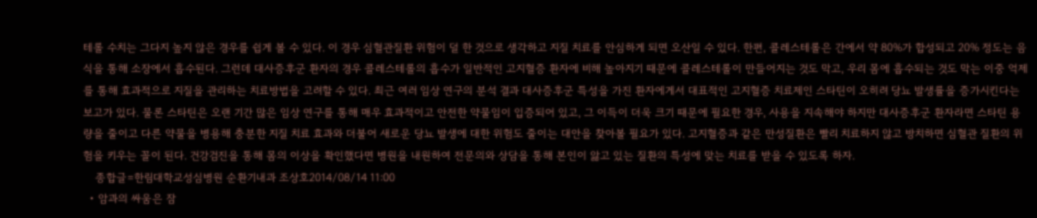테롤 수치는 그다지 높지 않은 경우를 쉽게 볼 수 있다. 이 경우 심혈관질환 위험이 덜 한 것으로 생각하고 지질 치료를 안심하게 되면 오산일 수 있다. 한편, 콜레스테롤은 간에서 약 80%가 합성되고 20% 정도는 음식을 통해 소장에서 흡수된다. 그런데 대사증후군 환자의 경우 콜레스테롤의 흡수가 일반적인 고지혈증 환자에 비해 높아지기 때문에 콜레스테롤이 만들어지는 것도 막고, 우리 몸에 흡수되는 것도 막는 이중 억제를 통해 효과적으로 지질을 관리하는 치료방법을 고려할 수 있다. 최근 여러 임상 연구의 분석 결과 대사증후군 특성을 가진 환자에게서 대표적인 고지혈증 치료제인 스타틴이 오히려 당뇨 발생률을 증가시킨다는 보고가 있다. 물론 스타틴은 오랜 기간 많은 임상 연구를 통해 매우 효과적이고 안전한 약물임이 입증되어 있고, 그 이득이 더욱 크기 때문에 필요한 경우, 사용을 지속해야 하지만 대사증후군 환자라면 스타틴 용량을 줄이고 다른 약물을 병용해 충분한 지질 치료 효과와 더불어 새로운 당뇨 발생에 대한 위험도 줄이는 대안을 찾아볼 필요가 있다. 고지혈증과 같은 만성질환은 빨리 치료하지 않고 방치하면 심혈관 질환의 위험을 키우는 꼴이 된다. 건강검진을 통해 몸의 이상을 확인했다면 병원을 내원하여 전문의와 상담을 통해 본인이 앓고 있는 질환의 특성에 맞는 치료를 받을 수 있도록 하자.
    종합글=한림대학교성심병원 순환기내과 조상호2014/08/14 11:00
  • 암과의 싸움은 잠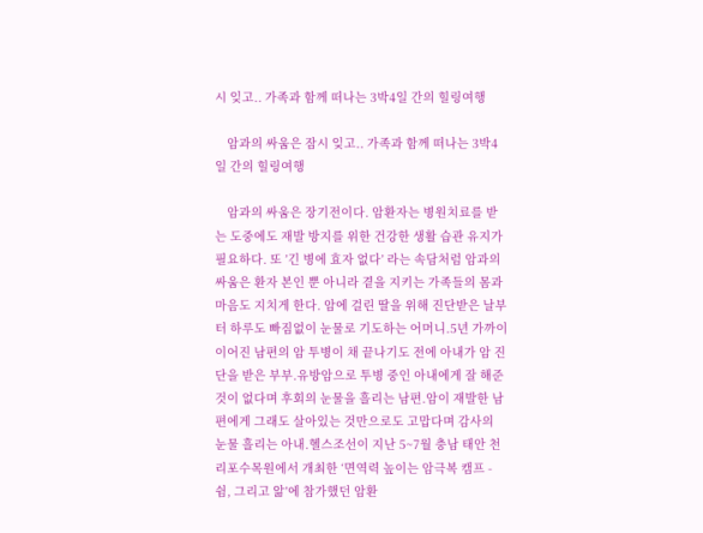시 잊고.. 가족과 함께 떠나는 3박4일 간의 힐링여행

    암과의 싸움은 잠시 잊고.. 가족과 함께 떠나는 3박4일 간의 힐링여행

    암과의 싸움은 장기전이다. 암환자는 병원치료를 받는 도중에도 재발 방지를 위한 건강한 생활 습관 유지가 필요하다. 또 ’긴 병에 효자 없다’ 라는 속담처럼 암과의 싸움은 환자 본인 뿐 아니라 곁을 지키는 가족들의 몸과 마음도 지치게 한다. 암에 걸린 딸을 위해 진단받은 날부터 하루도 빠짐없이 눈물로 기도하는 어머니.5년 가까이 이어진 남편의 암 투병이 채 끝나기도 전에 아내가 암 진단을 받은 부부.유방암으로 투병 중인 아내에게 잘 해준 것이 없다며 후회의 눈물을 흘리는 남편.암이 재발한 남편에게 그래도 살아있는 것만으로도 고맙다며 감사의 눈물 흘리는 아내.헬스조선이 지난 5~7월 충남 태안 천리포수목원에서 개최한 ‘면역력 높이는 암극복 캠프 - 쉼, 그리고 앎’에 참가했던 암환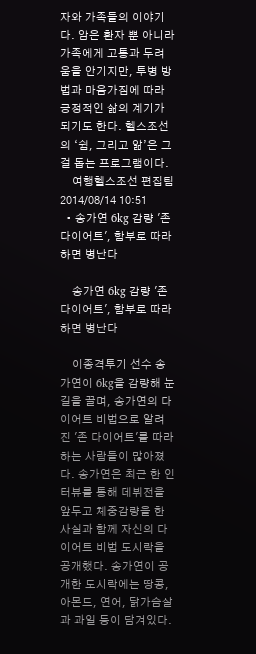자와 가족들의 이야기다. 암은 환자 뿐 아니라 가족에게 고통과 두려움을 안기지만, 투병 방법과 마음가짐에 따라 긍정적인 삶의 계기가 되기도 한다. 헬스조선의 ‘쉼, 그리고 앎’은 그걸 돕는 프로그램이다.
    여행헬스조선 편집팀2014/08/14 10:51
  • 송가연 6kg 감량 '존 다이어트', 함부로 따라 하면 병난다

    송가연 6kg 감량 '존 다이어트', 함부로 따라 하면 병난다

    이종격투기 선수 송가연이 6kg을 감량해 눈길을 끌며, 송가연의 다이어트 비법으로 알려진 '존 다이어트'를 따라 하는 사람들이 많아졌다. 송가연은 최근 한 인터뷰를 통해 데뷔전을 앞두고 체중감량을 한 사실과 함께 자신의 다이어트 비법 도시락을 공개했다. 송가연이 공개한 도시락에는 땅콩, 아몬드, 연어, 닭가슴살과 과일 등이 담겨있다.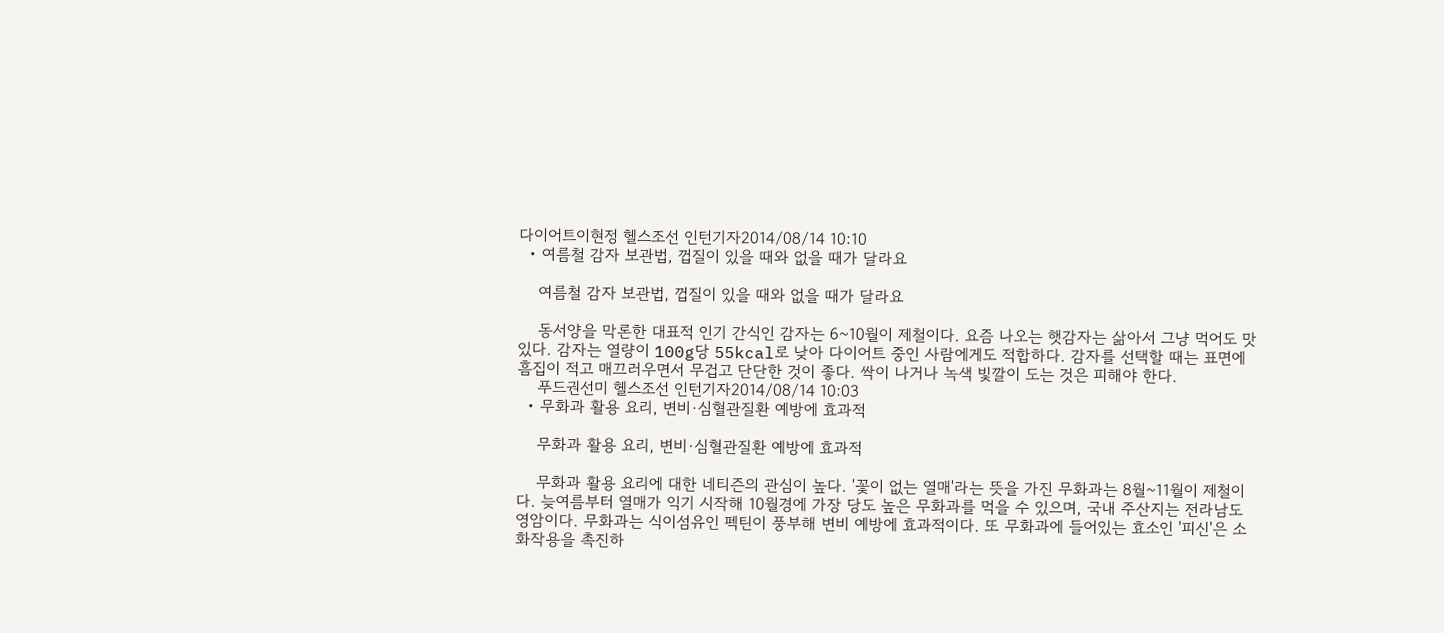다이어트이현정 헬스조선 인턴기자2014/08/14 10:10
  • 여름철 감자 보관법, 껍질이 있을 때와 없을 때가 달라요

    여름철 감자 보관법, 껍질이 있을 때와 없을 때가 달라요

    동서양을 막론한 대표적 인기 간식인 감자는 6~10월이 제철이다. 요즘 나오는 햇감자는 삶아서 그냥 먹어도 맛있다. 감자는 열량이 100g당 55kcal로 낮아 다이어트 중인 사람에게도 적합하다. 감자를 선택할 때는 표면에 흠집이 적고 매끄러우면서 무겁고 단단한 것이 좋다. 싹이 나거나 녹색 빛깔이 도는 것은 피해야 한다.
    푸드권선미 헬스조선 인턴기자2014/08/14 10:03
  • 무화과 활용 요리, 변비·심혈관질환 예방에 효과적

    무화과 활용 요리, 변비·심혈관질환 예방에 효과적

    무화과 활용 요리에 대한 네티즌의 관심이 높다. '꽃이 없는 열매'라는 뜻을 가진 무화과는 8월~11월이 제철이다. 늦여름부터 열매가 익기 시작해 10월경에 가장 당도 높은 무화과를 먹을 수 있으며, 국내 주산지는 전라남도 영암이다. 무화과는 식이섬유인 펙틴이 풍부해 변비 예방에 효과적이다. 또 무화과에 들어있는 효소인 '피신'은 소화작용을 촉진하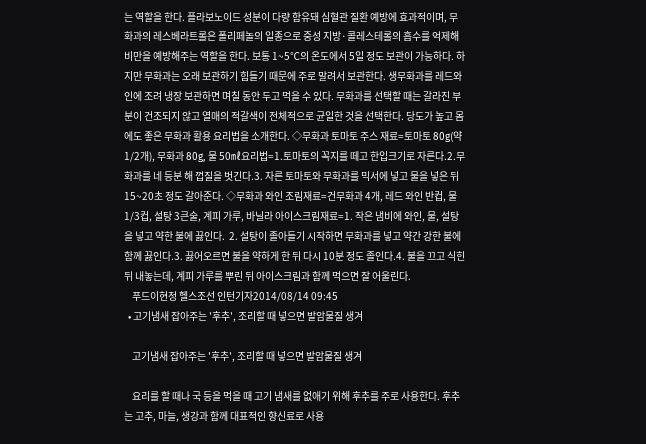는 역할을 한다. 플라보노이드 성분이 다량 함유돼 심혈관 질환 예방에 효과적이며, 무화과의 레스베라트롤은 폴리페놀의 일종으로 중성 지방·콜레스테롤의 흡수를 억제해 비만을 예방해주는 역할을 한다. 보통 1~5℃의 온도에서 5일 정도 보관이 가능하다. 하지만 무화과는 오래 보관하기 힘들기 때문에 주로 말려서 보관한다. 생무화과를 레드와인에 조려 냉장 보관하면 며칠 동안 두고 먹을 수 있다. 무화과를 선택할 때는 갈라진 부분이 건조되지 않고 열매의 적갈색이 전체적으로 균일한 것을 선택한다. 당도가 높고 몸에도 좋은 무화과 활용 요리법을 소개한다. ◇무화과 토마토 주스 재료=토마토 80g(약 1/2개), 무화과 80g, 물 50㎖요리법=1.토마토의 꼭지를 떼고 한입크기로 자른다.2.무화과를 네 등분 해 껍질을 벗긴다.3. 자른 토마토와 무화과를 믹서에 넣고 물을 넣은 뒤 15~20초 정도 갈아준다. ◇무화과 와인 조림재료=건무화과 4개, 레드 와인 반컵, 물 1/3컵, 설탕 3큰술, 계피 가루, 바닐라 아이스크림재료=1. 작은 냄비에 와인, 물, 설탕을 넣고 약한 불에 끓인다.  2. 설탕이 졸아들기 시작하면 무화과를 넣고 약간 강한 불에 함께 끓인다.3. 끓어오르면 불을 약하게 한 뒤 다시 10분 정도 졸인다.4. 불을 끄고 식힌 뒤 내놓는데, 계피 가루를 뿌린 뒤 아이스크림과 함께 먹으면 잘 어울린다.
    푸드이현정 헬스조선 인턴기자2014/08/14 09:45
  • 고기냄새 잡아주는 '후추', 조리할 때 넣으면 발암물질 생겨

    고기냄새 잡아주는 '후추', 조리할 때 넣으면 발암물질 생겨

    요리를 할 때나 국 등을 먹을 때 고기 냄새를 없애기 위해 후추를 주로 사용한다. 후추는 고추, 마늘, 생강과 함께 대표적인 향신료로 사용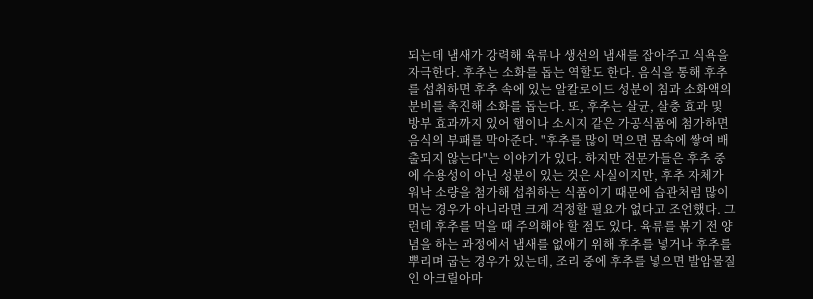되는데 냄새가 강력해 육류나 생선의 냄새를 잡아주고 식욕을 자극한다. 후추는 소화를 돕는 역할도 한다. 음식을 통해 후추를 섭취하면 후추 속에 있는 알칼로이드 성분이 침과 소화액의 분비를 촉진해 소화를 돕는다. 또, 후추는 살균, 살충 효과 및 방부 효과까지 있어 햄이나 소시지 같은 가공식품에 첨가하면 음식의 부패를 막아준다. "후추를 많이 먹으면 몸속에 쌓여 배출되지 않는다"는 이야기가 있다. 하지만 전문가들은 후추 중에 수용성이 아닌 성분이 있는 것은 사실이지만, 후추 자체가 워낙 소량을 첨가해 섭취하는 식품이기 때문에 습관처럼 많이 먹는 경우가 아니라면 크게 걱정할 필요가 없다고 조언했다. 그런데 후추를 먹을 때 주의해야 할 점도 있다. 육류를 볶기 전 양념을 하는 과정에서 냄새를 없애기 위해 후추를 넣거나 후추를 뿌리며 굽는 경우가 있는데, 조리 중에 후추를 넣으면 발암물질인 아크릴아마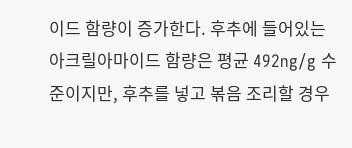이드 함량이 증가한다. 후추에 들어있는 아크릴아마이드 함량은 평균 492ng/g 수준이지만, 후추를 넣고 볶음 조리할 경우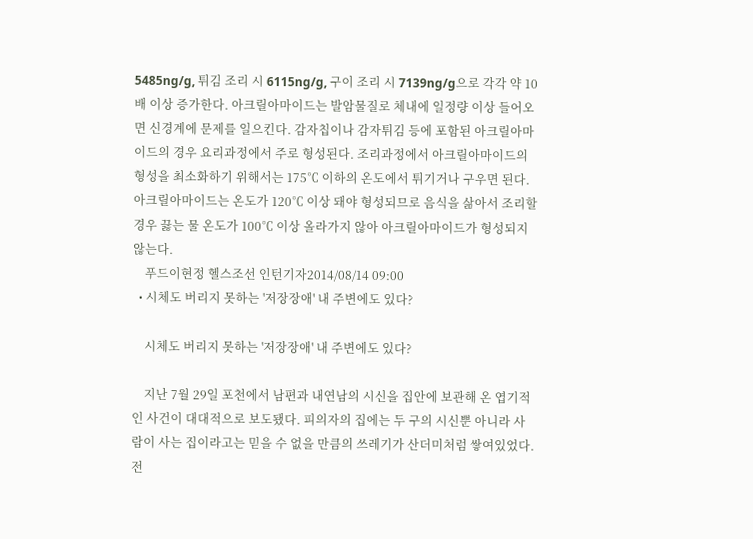5485ng/g, 튀김 조리 시 6115ng/g, 구이 조리 시 7139ng/g으로 각각 약 10배 이상 증가한다. 아크릴아마이드는 발암물질로 체내에 일정량 이상 들어오면 신경계에 문제를 일으킨다. 감자칩이나 감자튀김 등에 포함된 아크릴아마이드의 경우 요리과정에서 주로 형성된다. 조리과정에서 아크릴아마이드의 형성을 최소화하기 위해서는 175℃ 이하의 온도에서 튀기거나 구우면 된다. 아크릴아마이드는 온도가 120℃ 이상 돼야 형성되므로 음식을 삶아서 조리할 경우 끓는 물 온도가 100℃ 이상 올라가지 않아 아크릴아마이드가 형성되지 않는다.
    푸드이현정 헬스조선 인턴기자2014/08/14 09:00
  • 시체도 버리지 못하는 '저장장애' 내 주변에도 있다?

    시체도 버리지 못하는 '저장장애' 내 주변에도 있다?

    지난 7월 29일 포천에서 남편과 내연남의 시신을 집안에 보관해 온 엽기적인 사건이 대대적으로 보도됐다. 피의자의 집에는 두 구의 시신뿐 아니라 사람이 사는 집이라고는 믿을 수 없을 만큼의 쓰레기가 산더미처럼 쌓여있었다. 전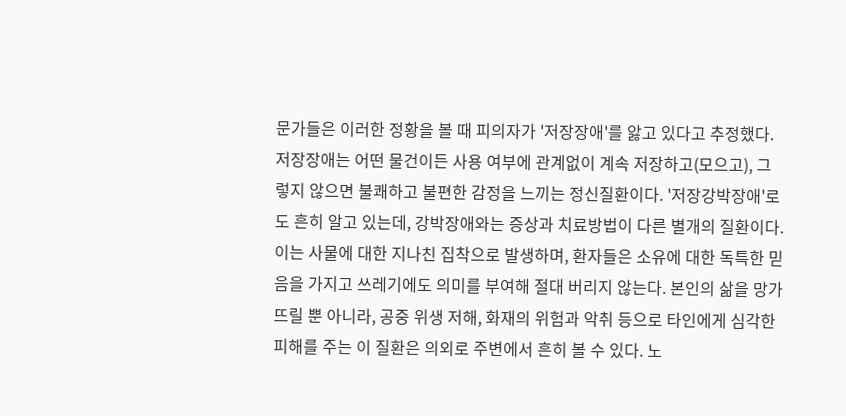문가들은 이러한 정황을 볼 때 피의자가 '저장장애'를 앓고 있다고 추정했다. 저장장애는 어떤 물건이든 사용 여부에 관계없이 계속 저장하고(모으고), 그렇지 않으면 불쾌하고 불편한 감정을 느끼는 정신질환이다. '저장강박장애'로도 흔히 알고 있는데, 강박장애와는 증상과 치료방법이 다른 별개의 질환이다. 이는 사물에 대한 지나친 집착으로 발생하며, 환자들은 소유에 대한 독특한 믿음을 가지고 쓰레기에도 의미를 부여해 절대 버리지 않는다. 본인의 삶을 망가뜨릴 뿐 아니라, 공중 위생 저해, 화재의 위험과 악취 등으로 타인에게 심각한 피해를 주는 이 질환은 의외로 주변에서 흔히 볼 수 있다. 노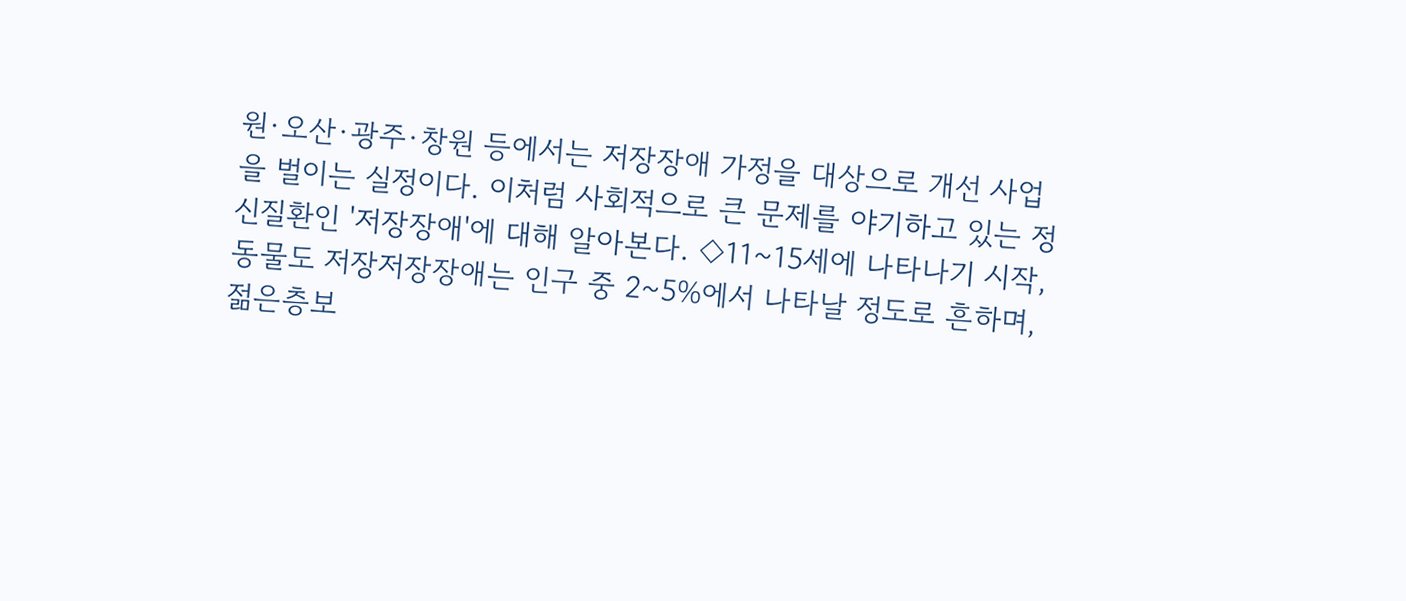원·오산·광주·창원 등에서는 저장장애 가정을 대상으로 개선 사업을 벌이는 실정이다. 이처럼 사회적으로 큰 문제를 야기하고 있는 정신질환인 '저장장애'에 대해 알아본다. ◇11~15세에 나타나기 시작, 동물도 저장저장장애는 인구 중 2~5%에서 나타날 정도로 흔하며, 젊은층보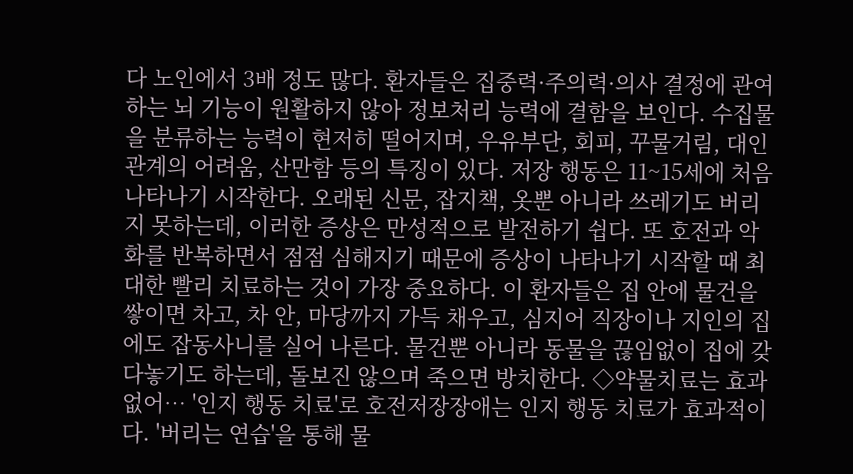다 노인에서 3배 정도 많다. 환자들은 집중력·주의력·의사 결정에 관여하는 뇌 기능이 원활하지 않아 정보처리 능력에 결함을 보인다. 수집물을 분류하는 능력이 현저히 떨어지며, 우유부단, 회피, 꾸물거림, 대인관계의 어려움, 산만함 등의 특징이 있다. 저장 행동은 11~15세에 처음 나타나기 시작한다. 오래된 신문, 잡지책, 옷뿐 아니라 쓰레기도 버리지 못하는데, 이러한 증상은 만성적으로 발전하기 쉽다. 또 호전과 악화를 반복하면서 점점 심해지기 때문에 증상이 나타나기 시작할 때 최대한 빨리 치료하는 것이 가장 중요하다. 이 환자들은 집 안에 물건을 쌓이면 차고, 차 안, 마당까지 가득 채우고, 심지어 직장이나 지인의 집에도 잡동사니를 실어 나른다. 물건뿐 아니라 동물을 끊임없이 집에 갖다놓기도 하는데, 돌보진 않으며 죽으면 방치한다. ◇약물치료는 효과 없어… '인지 행동 치료'로 호전저장장애는 인지 행동 치료가 효과적이다. '버리는 연습'을 통해 물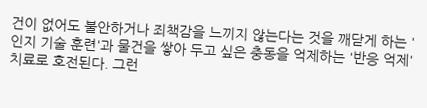건이 없어도 불안하거나 죄책감을 느끼지 않는다는 것을 깨닫게 하는 '인지 기술 훈련'과 물건을 쌓아 두고 싶은 충동을 억제하는 '반응 억제' 치료로 호전된다. 그런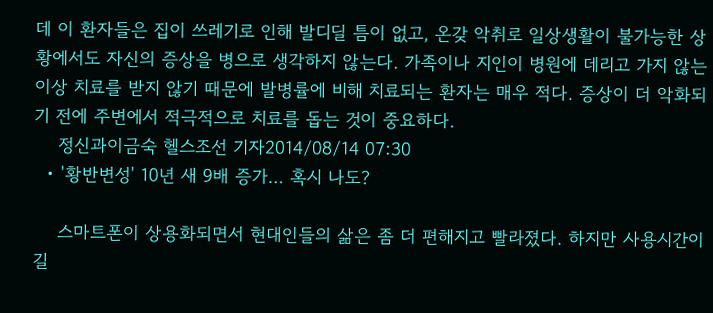데 이 환자들은 집이 쓰레기로 인해 발디딜 틈이 없고, 온갖 악취로 일상생활이 불가능한 상황에서도 자신의 증상을 병으로 생각하지 않는다. 가족이나 지인이 병원에 데리고 가지 않는 이상 치료를 받지 않기 때문에 발병률에 비해 치료되는 환자는 매우 적다. 증상이 더 악화되기 전에 주변에서 적극적으로 치료를 돕는 것이 중요하다.
    정신과이금숙 헬스조선 기자2014/08/14 07:30
  • '황반변성' 10년 새 9배 증가… 혹시 나도?

    스마트폰이 상용화되면서 현대인들의 삶은 좀 더 편해지고 빨라졌다. 하지만 사용시간이 길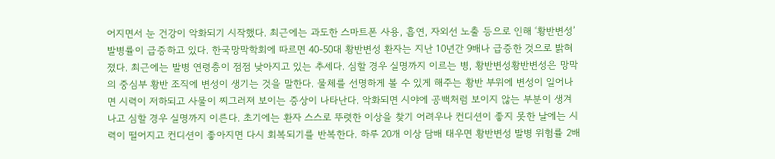어지면서 눈 건강이 악화되기 시작했다. 최근에는 과도한 스마트폰 사용, 흡연, 자외선 노출 등으로 인해 ‘황반변성’ 발병률이 급증하고 있다. 한국망막학회에 따르면 40-50대 황반변성 환자는 지난 10년간 9배나 급증한 것으로 밝혀졌다. 최근에는 발병 연령층이 점점 낮아지고 있는 추세다. 심할 경우 실명까지 이르는 병, 황반변성황반변성은 망막의 중심부 황반 조직에 변성이 생기는 것을 말한다. 물체를 선명하게 볼 수 있게 해주는 황반 부위에 변성이 일어나면 시력이 저하되고 사물이 찌그러져 보이는 증상이 나타난다. 악화되면 시야에 공백처럼 보이지 않는 부분이 생겨나고 심할 경우 실명까지 이른다. 초기에는 환자 스스로 뚜렷한 이상을 찾기 어려우나 컨디션이 좋지 못한 날에는 시력이 떨어지고 컨디션이 좋아지면 다시 회복되기를 반복한다. 하루 20개 이상 담배 태우면 황반변성 발병 위험률 2배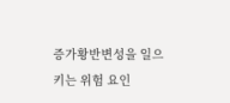증가황반변성을 일으키는 위험 요인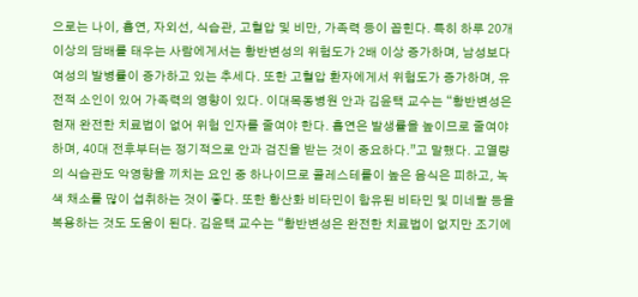으로는 나이, 흡연, 자외선, 식습관, 고혈압 및 비만, 가족력 등이 꼽힌다. 특히 하루 20개 이상의 담배를 태우는 사람에게서는 황반변성의 위험도가 2배 이상 증가하며, 남성보다 여성의 발병률이 증가하고 있는 추세다. 또한 고혈압 환자에게서 위험도가 증가하며, 유전적 소인이 있어 가족력의 영향이 있다. 이대목동병원 안과 김윤택 교수는 “황반변성은 현재 완전한 치료법이 없어 위험 인자를 줄여야 한다. 흡연은 발생률을 높이므로 줄여야 하며, 40대 전후부터는 정기적으로 안과 검진을 받는 것이 중요하다.”고 말했다. 고열량의 식습관도 악영향을 끼치는 요인 중 하나이므로 콜레스테롤이 높은 음식은 피하고, 녹색 채소를 많이 섭취하는 것이 좋다. 또한 황산화 비타민이 함유된 비타민 및 미네랄 등을 복용하는 것도 도움이 된다. 김윤택 교수는 “황반변성은 완전한 치료법이 없지만 조기에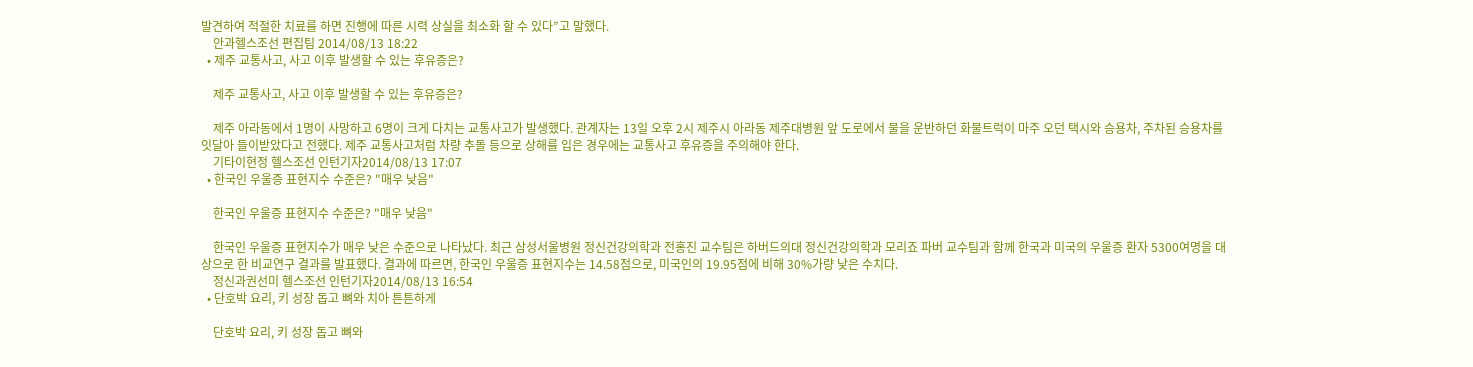발견하여 적절한 치료를 하면 진행에 따른 시력 상실을 최소화 할 수 있다”고 말했다.
    안과헬스조선 편집팀 2014/08/13 18:22
  • 제주 교통사고, 사고 이후 발생할 수 있는 후유증은?

    제주 교통사고, 사고 이후 발생할 수 있는 후유증은?

    제주 아라동에서 1명이 사망하고 6명이 크게 다치는 교통사고가 발생했다. 관계자는 13일 오후 2시 제주시 아라동 제주대병원 앞 도로에서 물을 운반하던 화물트럭이 마주 오던 택시와 승용차, 주차된 승용차를 잇달아 들이받았다고 전했다. 제주 교통사고처럼 차량 추돌 등으로 상해를 입은 경우에는 교통사고 후유증을 주의해야 한다.
    기타이현정 헬스조선 인턴기자2014/08/13 17:07
  • 한국인 우울증 표현지수 수준은? "매우 낮음"

    한국인 우울증 표현지수 수준은? "매우 낮음"

    한국인 우울증 표현지수가 매우 낮은 수준으로 나타났다. 최근 삼성서울병원 정신건강의학과 전홍진 교수팀은 하버드의대 정신건강의학과 모리죠 파버 교수팀과 함께 한국과 미국의 우울증 환자 5300여명을 대상으로 한 비교연구 결과를 발표했다. 결과에 따르면, 한국인 우울증 표현지수는 14.58점으로, 미국인의 19.95점에 비해 30%가량 낮은 수치다.
    정신과권선미 헬스조선 인턴기자2014/08/13 16:54
  • 단호박 요리, 키 성장 돕고 뼈와 치아 튼튼하게

    단호박 요리, 키 성장 돕고 뼈와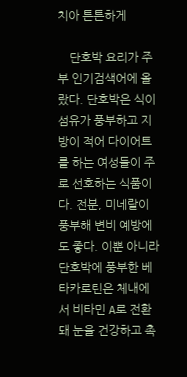치아 튼튼하게

    단호박 요리가 주부 인기검색어에 올랐다. 단호박은 식이섬유가 풍부하고 지방이 적어 다이어트를 하는 여성들이 주로 선호하는 식품이다. 전분, 미네랄이 풍부해 변비 예방에도 좋다. 이뿐 아니라 단호박에 풍부한 베타카로틴은 체내에서 비타민 A로 전환돼 눈을 건강하고 촉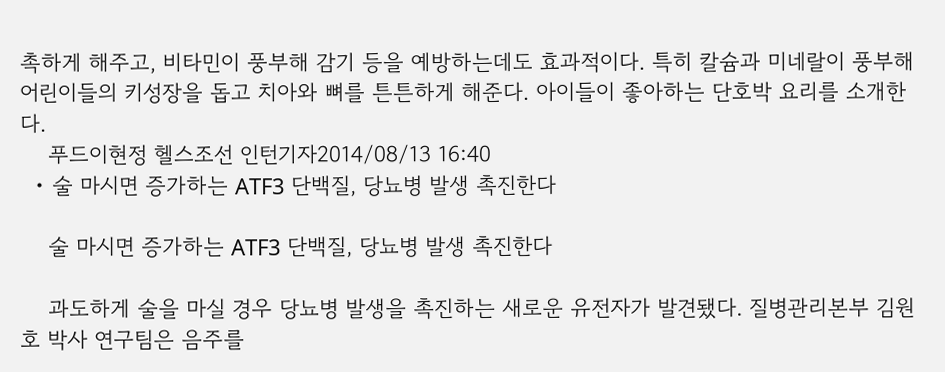촉하게 해주고, 비타민이 풍부해 감기 등을 예방하는데도 효과적이다. 특히 칼슘과 미네랄이 풍부해 어린이들의 키성장을 돕고 치아와 뼈를 튼튼하게 해준다. 아이들이 좋아하는 단호박 요리를 소개한다.
    푸드이현정 헬스조선 인턴기자2014/08/13 16:40
  • 술 마시면 증가하는 ATF3 단백질, 당뇨병 발생 촉진한다

    술 마시면 증가하는 ATF3 단백질, 당뇨병 발생 촉진한다

    과도하게 술을 마실 경우 당뇨병 발생을 촉진하는 새로운 유전자가 발견됐다. 질병관리본부 김원호 박사 연구팀은 음주를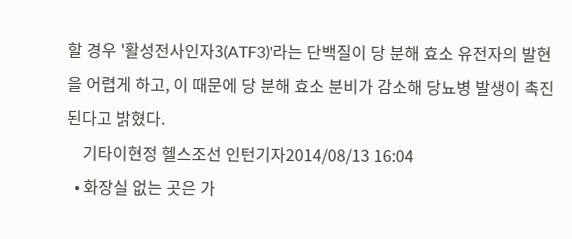할 경우 '활성전사인자3(ATF3)'라는 단백질이 당 분해 효소 유전자의 발현을 어렵게 하고, 이 때문에 당 분해 효소 분비가 감소해 당뇨병 발생이 촉진된다고 밝혔다.
    기타이현정 헬스조선 인턴기자2014/08/13 16:04
  • 화장실 없는 곳은 가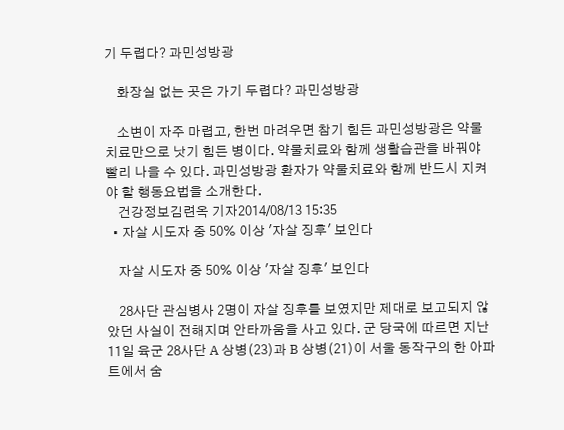기 두렵다? 과민성방광

    화장실 없는 곳은 가기 두렵다? 과민성방광

    소변이 자주 마렵고, 한번 마려우면 참기 힘든 과민성방광은 약물치료만으로 낫기 힘든 병이다. 약물치료와 함께 생활습관을 바꿔야 빨리 나을 수 있다. 과민성방광 환자가 약물치료와 함께 반드시 지켜야 할 행동요법을 소개한다.
    건강정보김련옥 기자2014/08/13 15:35
  • 자살 시도자 중 50% 이상 '자살 징후' 보인다

    자살 시도자 중 50% 이상 '자살 징후' 보인다

    28사단 관심병사 2명이 자살 징후를 보였지만 제대로 보고되지 않았던 사실이 전해지며 안타까움을 사고 있다. 군 당국에 따르면 지난 11일 육군 28사단 A 상병(23)과 B 상병(21)이 서울 동작구의 한 아파트에서 숨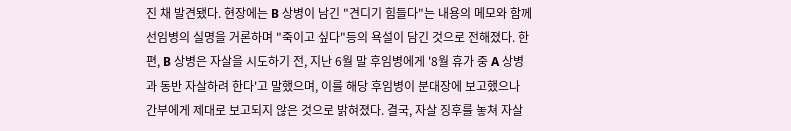진 채 발견됐다. 현장에는 B 상병이 남긴 "견디기 힘들다"는 내용의 메모와 함께 선임병의 실명을 거론하며 "죽이고 싶다"등의 욕설이 담긴 것으로 전해졌다. 한편, B 상병은 자살을 시도하기 전, 지난 6월 말 후임병에게 '8월 휴가 중 A 상병과 동반 자살하려 한다'고 말했으며, 이를 해당 후임병이 분대장에 보고했으나 간부에게 제대로 보고되지 않은 것으로 밝혀졌다. 결국, 자살 징후를 놓쳐 자살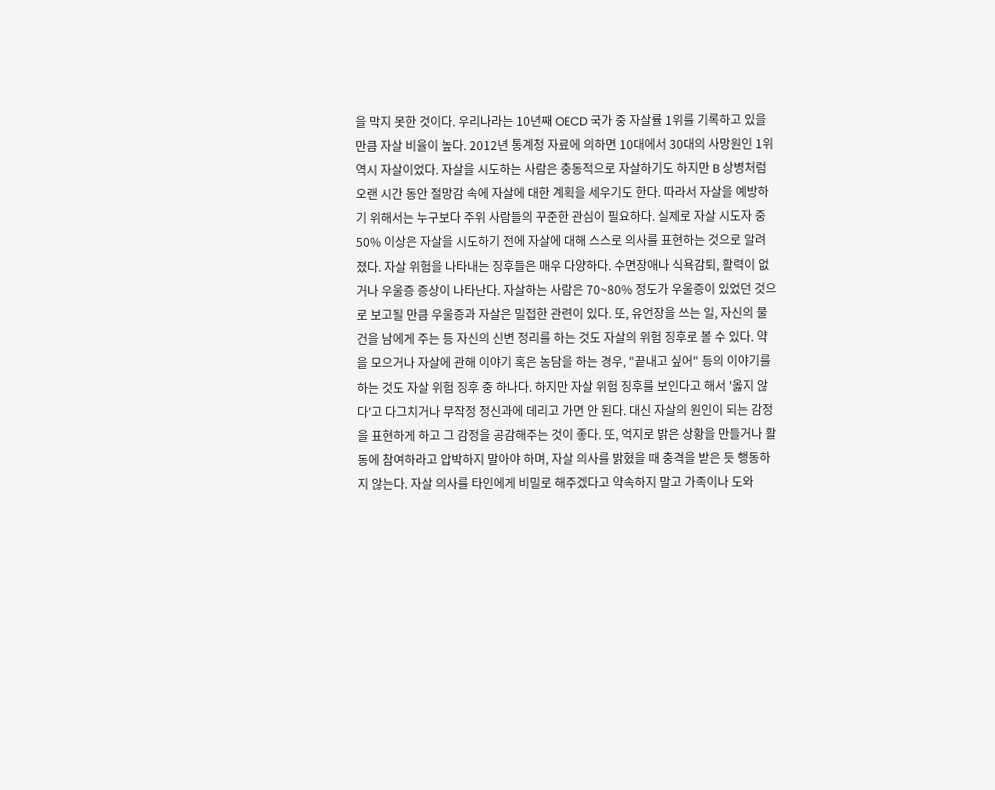을 막지 못한 것이다. 우리나라는 10년째 OECD 국가 중 자살률 1위를 기록하고 있을 만큼 자살 비율이 높다. 2012년 통계청 자료에 의하면 10대에서 30대의 사망원인 1위 역시 자살이었다. 자살을 시도하는 사람은 충동적으로 자살하기도 하지만 B 상병처럼 오랜 시간 동안 절망감 속에 자살에 대한 계획을 세우기도 한다. 따라서 자살을 예방하기 위해서는 누구보다 주위 사람들의 꾸준한 관심이 필요하다. 실제로 자살 시도자 중 50% 이상은 자살을 시도하기 전에 자살에 대해 스스로 의사를 표현하는 것으로 알려졌다. 자살 위험을 나타내는 징후들은 매우 다양하다. 수면장애나 식욕감퇴, 활력이 없거나 우울증 증상이 나타난다. 자살하는 사람은 70~80% 정도가 우울증이 있었던 것으로 보고될 만큼 우울증과 자살은 밀접한 관련이 있다. 또, 유언장을 쓰는 일, 자신의 물건을 남에게 주는 등 자신의 신변 정리를 하는 것도 자살의 위험 징후로 볼 수 있다. 약을 모으거나 자살에 관해 이야기 혹은 농담을 하는 경우, "끝내고 싶어" 등의 이야기를 하는 것도 자살 위험 징후 중 하나다. 하지만 자살 위험 징후를 보인다고 해서 '옳지 않다'고 다그치거나 무작정 정신과에 데리고 가면 안 된다. 대신 자살의 원인이 되는 감정을 표현하게 하고 그 감정을 공감해주는 것이 좋다. 또, 억지로 밝은 상황을 만들거나 활동에 참여하라고 압박하지 말아야 하며, 자살 의사를 밝혔을 때 충격을 받은 듯 행동하지 않는다. 자살 의사를 타인에게 비밀로 해주겠다고 약속하지 말고 가족이나 도와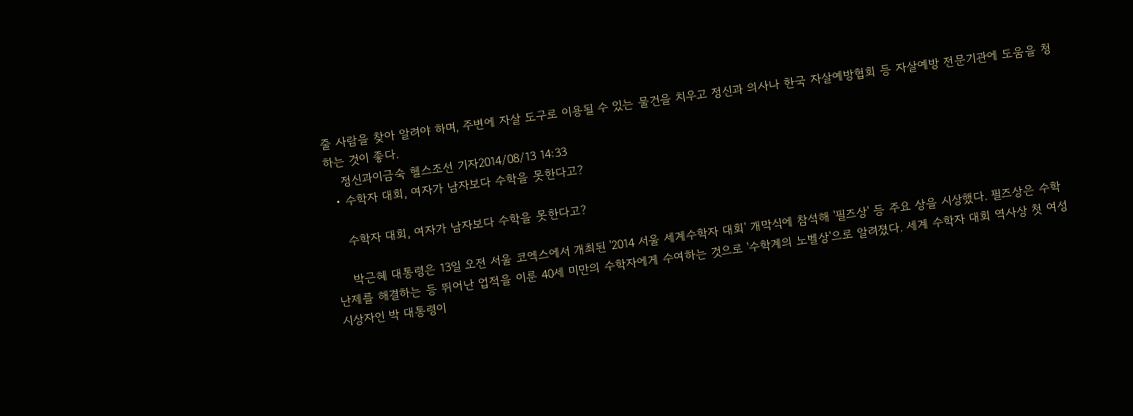줄 사람을 찾아 알려야 하며, 주변에 자살 도구로 이용될 수 있는 물건을 치우고 정신과 의사나 한국 자살예방협회 등 자살예방 전문기관에 도움을 청하는 것이 좋다.
    정신과이금숙 헬스조선 기자2014/08/13 14:33
  • 수학자 대회, 여자가 남자보다 수학을 못한다고?

    수학자 대회, 여자가 남자보다 수학을 못한다고?

    박근혜 대통령은 13일 오전 서울 코엑스에서 개최된 '2014 서울 세계수학자 대회' 개막식에 참석해 '필즈상' 등 주요 상을 시상했다. 필즈상은 수학 난제를 해결하는 등 뛰어난 업적을 이룬 40세 미만의 수학자에게 수여하는 것으로 '수학계의 노벨상'으로 알려졌다. 세계 수학자 대회 역사상 첫 여성 시상자인 박 대통령이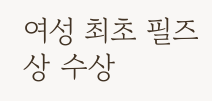여성 최초 필즈상 수상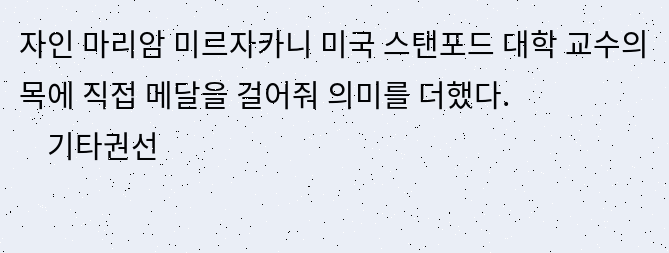자인 마리암 미르자카니 미국 스탠포드 대학 교수의 목에 직접 메달을 걸어줘 의미를 더했다.
    기타권선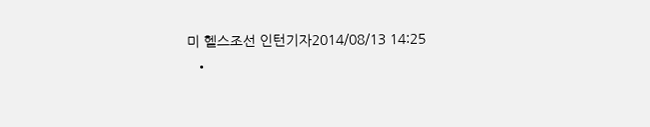미 헬스조선 인턴기자2014/08/13 14:25
  •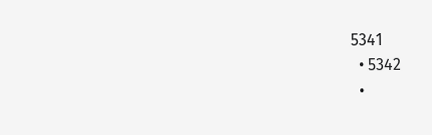5341
  • 5342
  •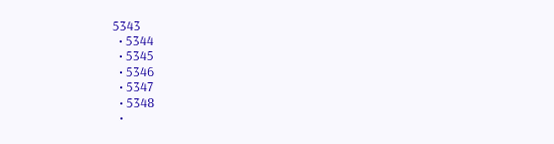5343
  • 5344
  • 5345
  • 5346
  • 5347
  • 5348
  •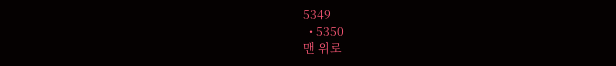5349
  • 5350
맨 위로